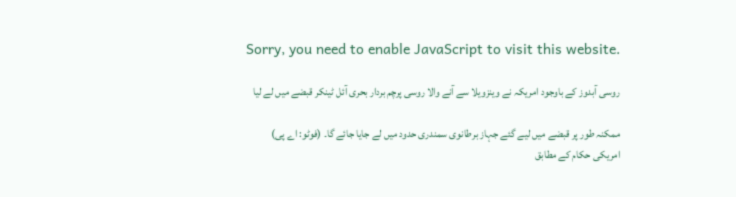Sorry, you need to enable JavaScript to visit this website.

روسی آبدوز کے باوجود امریکہ نے وینزویلا سے آنے والا روسی پرچم بردار بحری آئل ٹینکر قبضے میں لے لیا

ممکنہ طور پر قبضے میں لیے گئے جہاز برطانوی سمندری حدود میں لے جایا جائے گا۔ (فوٹو: اے پی)
امریکی حکام کے مطابق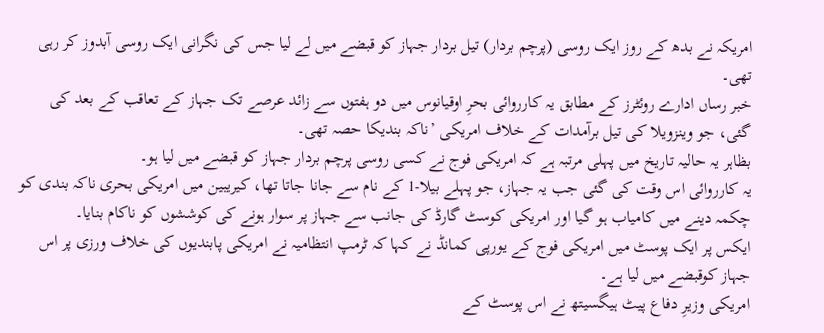امریکہ نے بدھ کے روز ایک روسی (پرچم بردار) تیل بردار جہاز کو قبضے میں لے لیا جس کی نگرانی ایک روسی آبدوز کر رہی تھی۔
خبر رساں ادارے روئٹرز کے مطابق یہ کارروائی بحرِ اوقیانوس میں دو ہفتوں سے زائد عرصے تک جہاز کے تعاقب کے بعد کی گئی، جو وینزویلا کی تیل برآمدات کے خلاف امریکی ’ناکہ بندیکا حصہ تھی۔
بظاہر یہ حالیہ تاریخ میں پہلی مرتبہ ہے کہ امریکی فوج نے کسی روسی پرچم بردار جہاز کو قبضے میں لیا ہو۔
یہ کارروائی اس وقت کی گئی جب یہ جہاز، جو پہلے بیلا-1 کے نام سے جانا جاتا تھا، کیریبین میں امریکی بحری ناکہ بندی کو چکمہ دینے میں کامیاب ہو گیا اور امریکی کوسٹ گارڈ کی جانب سے جہاز پر سوار ہونے کی کوششوں کو ناکام بنایا۔
ایکس پر ایک پوسٹ میں امریکی فوج کے یورپی کمانڈ نے کہا کہ ٹرمپ انتظامیہ نے امریکی پابندیوں کی خلاف ورزی پر اس جہاز کوقبضے میں لیا ہے۔
امریکی وزیرِ دفاع پیٹ ہیگسیتھ نے اس پوسٹ کے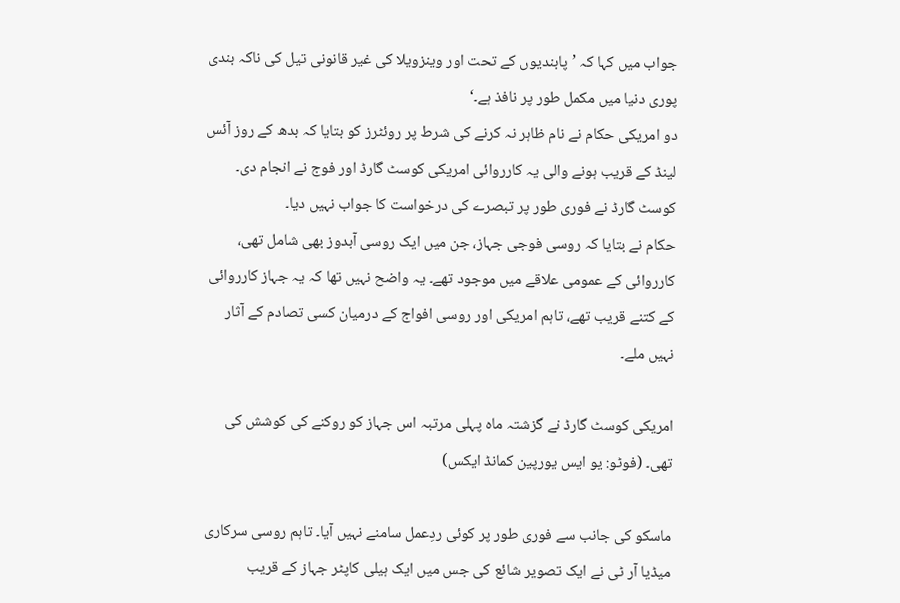جواب میں کہا کہ ’پابندیوں کے تحت اور وینزویلا کی غیر قانونی تیل کی ناکہ بندی پوری دنیا میں مکمل طور پر نافذ ہے۔‘
دو امریکی حکام نے نام ظاہر نہ کرنے کی شرط پر روئٹرز کو بتایا کہ بدھ کے روز آئس لینڈ کے قریب ہونے والی یہ کارروائی امریکی کوسٹ گارڈ اور فوج نے انجام دی۔
کوسٹ گارڈ نے فوری طور پر تبصرے کی درخواست کا جواب نہیں دیا۔
حکام نے بتایا کہ روسی فوجی جہاز، جن میں ایک روسی آبدوز بھی شامل تھی، کارروائی کے عمومی علاقے میں موجود تھے۔ یہ واضح نہیں تھا کہ یہ جہاز کارروائی کے کتنے قریب تھے، تاہم امریکی اور روسی افواج کے درمیان کسی تصادم کے آثار نہیں ملے۔

امریکی کوسٹ گارڈ نے گزشتہ ماہ پہلی مرتبہ اس جہاز کو روکنے کی کوشش کی تھی۔ (فوٹو: یو ایس یورپین کمانڈ ایکس)

ماسکو کی جانب سے فوری طور پر کوئی ردِعمل سامنے نہیں آیا۔ تاہم روسی سرکاری میڈیا آر ٹی نے ایک تصویر شائع کی جس میں ایک ہیلی کاپٹر جہاز کے قریب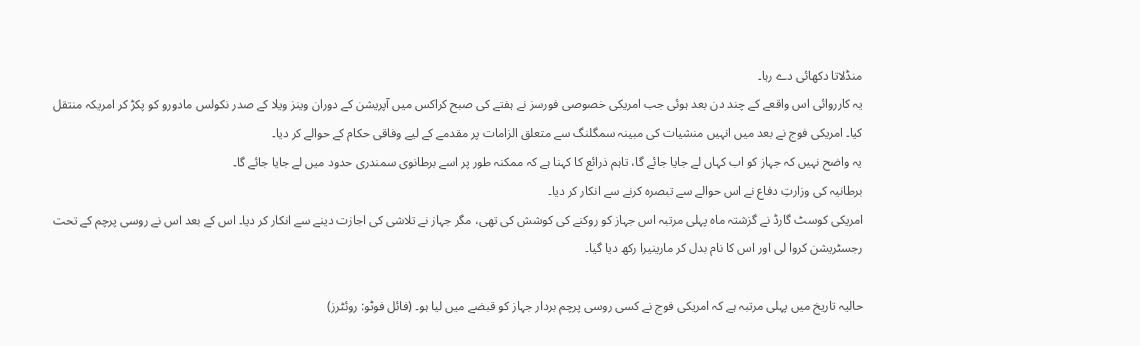منڈلاتا دکھائی دے رہا۔
یہ کارروائی اس واقعے کے چند دن بعد ہوئی جب امریکی خصوصی فورسز نے ہفتے کی صبح کراکس میں آپریشن کے دوران وینز ویلا کے صدر نکولس مادورو کو پکڑ کر امریکہ منتقل کیا۔ امریکی فوج نے بعد میں انہیں منشیات کی مبینہ سمگلنگ سے متعلق الزامات پر مقدمے کے لیے وفاقی حکام کے حوالے کر دیا۔
یہ واضح نہیں کہ جہاز کو اب کہاں لے جایا جائے گا، تاہم ذرائع کا کہنا ہے کہ ممکنہ طور پر اسے برطانوی سمندری حدود میں لے جایا جائے گا۔
برطانیہ کی وزارتِ دفاع نے اس حوالے سے تبصرہ کرنے سے انکار کر دیا۔
امریکی کوسٹ گارڈ نے گزشتہ ماہ پہلی مرتبہ اس جہاز کو روکنے کی کوشش کی تھی، مگر جہاز نے تلاشی کی اجازت دینے سے انکار کر دیا۔ اس کے بعد اس نے روسی پرچم کے تحت رجسٹریشن کروا لی اور اس کا نام بدل کر مارینیرا رکھ دیا گیا۔

حالیہ تاریخ میں پہلی مرتبہ ہے کہ امریکی فوج نے کسی روسی پرچم بردار جہاز کو قبضے میں لیا ہو۔ (فائل فوٹو: روئٹرز)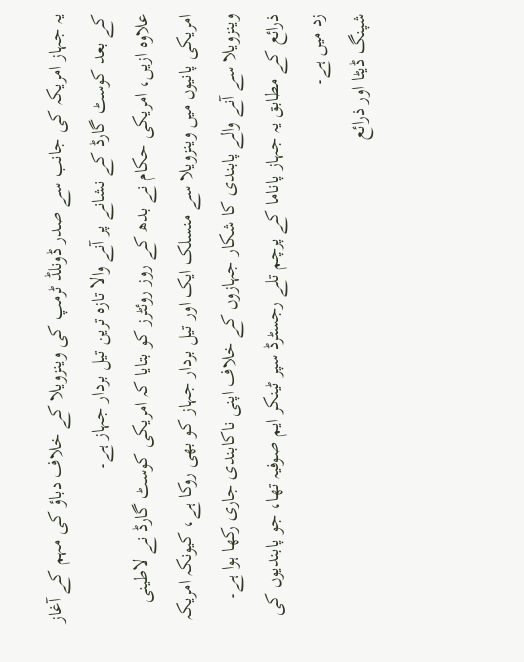یہ جہاز امریکہ کی جانب سے صدر ڈونلڈ ٹرمپ کی وینزویلا کے خلاف دباؤ کی مہم کے آغاز کے بعد کوسٹ گارڈ کے نشانے پر آنے والا تازہ ترین تیل بردار جہاز ہے۔
علاوہ ازیں، امریکی حکام نے بدھ کے روز روئٹرز کو بتایا کہ امریکی کوسٹ گارڈ نے لاطینی امریکی پانیوں میں وینزویلا سے منسلک ایک اور تیل بردار جہاز کو بھی روکا ہے، کیونکہ امریکہ وینزویلا سے آنے والے پابندی کا شکار جہازوں کے خلاف اپنی ناکابندی جاری رکھا ہوا ہے۔
ذرائع کے مطابق یہ جہاز پاناما کے پرچم تلے رجسٹرڈ سپر ٹینکر ایم صوفیہ تھا، جو پابندیوں کی زد میں ہے۔
شپنگ ڈیٹا اور ذرائع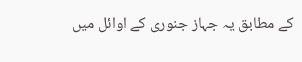کے مطابق یہ جہاز جنوری کے اوائل میں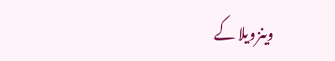وینزویلا کے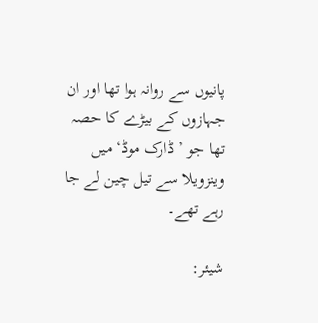پانیوں سے روانہ ہوا تھا اور ان جہازوں کے بیڑے کا حصہ تھا جو ’ڈارک موڈ‘ میں وینزویلا سے تیل چین لے جا رہے تھے۔

شیئر: